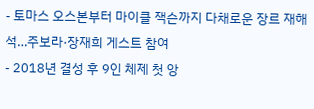- 토마스 오스본부터 마이클 잭슨까지 다채로운 장르 재해석…주보라·장재희 게스트 참여
- 2018년 결성 후 9인 체제 첫 앙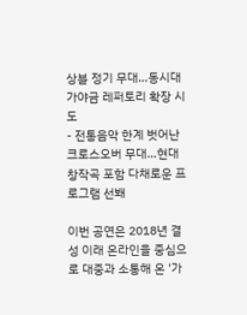상블 정기 무대…동시대 가야금 레퍼토리 확장 시도
- 전통음악 한계 벗어난 크로스오버 무대…현대 창작곡 포함 다채로운 프로그램 선봬

이번 공연은 2018년 결성 이래 온라인을 중심으로 대중과 소통해 온 '가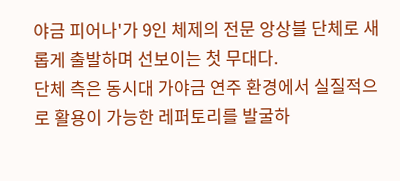야금 피어나'가 9인 체제의 전문 앙상블 단체로 새롭게 출발하며 선보이는 첫 무대다.
단체 측은 동시대 가야금 연주 환경에서 실질적으로 활용이 가능한 레퍼토리를 발굴하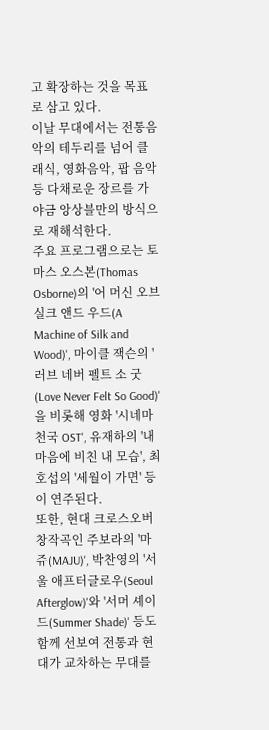고 확장하는 것을 목표로 삼고 있다.
이날 무대에서는 전통음악의 테두리를 넘어 클래식, 영화음악, 팝 음악 등 다채로운 장르를 가야금 앙상블만의 방식으로 재해석한다.
주요 프로그램으로는 토마스 오스본(Thomas Osborne)의 '어 머신 오브 실크 앤드 우드(A Machine of Silk and Wood)', 마이클 잭슨의 '러브 네버 펠트 소 굿(Love Never Felt So Good)'을 비롯해 영화 '시네마 천국 OST', 유재하의 '내 마음에 비친 내 모습', 최호섭의 '세월이 가면' 등이 연주된다.
또한, 현대 크로스오버 창작곡인 주보라의 '마쥬(MAJU)', 박찬영의 '서울 애프터글로우(Seoul Afterglow)'와 '서머 셰이드(Summer Shade)' 등도 함께 선보여 전통과 현대가 교차하는 무대를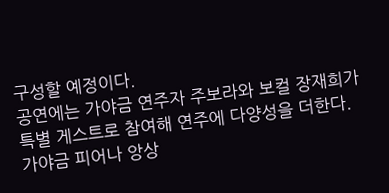구성할 예정이다.
공연에는 가야금 연주자 주보라와 보컬 장재희가 특별 게스트로 참여해 연주에 다양성을 더한다. 가야금 피어나 앙상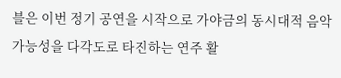블은 이번 정기 공연을 시작으로 가야금의 동시대적 음악 가능성을 다각도로 타진하는 연주 활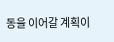동을 이어갈 계획이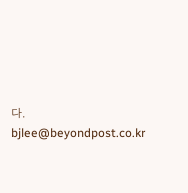다.
bjlee@beyondpost.co.kr